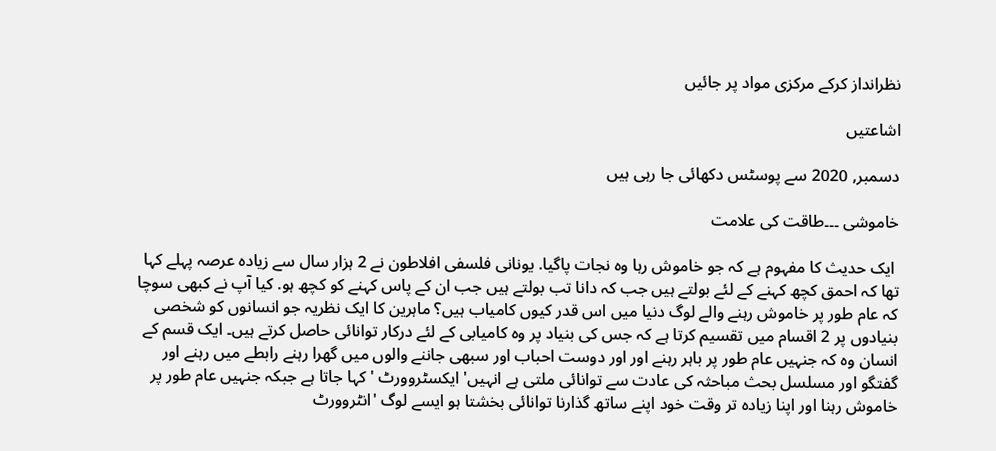نظرانداز کرکے مرکزی مواد پر جائیں

اشاعتیں

دسمبر, 2020 سے پوسٹس دکھائی جا رہی ہیں

خاموشی ۔۔۔طاقت کی علامت

 ایک حدیث کا مفہوم ہے کہ جو خاموش رہا وہ نجات پاگیا. یونانی فلسفی افلاطون نے 2 ہزار سال سے زیادہ عرصہ پہلے کہا تھا کہ احمق کچھ کہنے کے لئے بولتے ہیں جب کہ دانا تب بولتے ہیں جب ان کے پاس کہنے کو کچھ ہو. کیا آپ نے کبھی سوچا کہ عام طور پر خاموش رہنے والے لوگ دنیا میں اس قدر کیوں کامیاب ہیں؟ ماہرین کا ایک نظریہ جو انسانوں کو شخصی بنیادوں پر 2 اقسام میں تقسیم کرتا ہے کہ جس کی بنیاد پر وہ کامیابی کے لئے درکار توانائی حاصل کرتے ہیں۔ ایک قسم کے انسان وہ کہ جنہیں عام طور پر باہر رہنے اور اور دوست احباب اور سبھی جاننے والوں میں گھرا رہنے رابطے میں رہنے اور گفتگو اور مسلسل بحث مباحثہ کی عادت سے توانائی ملتی ہے انہیں' ایکسٹروورٹ 'کہا جاتا ہے جبکہ جنہیں عام طور پر خاموش رہنا اور اپنا زیادہ تر وقت خود اپنے ساتھ گذارنا توانائی بخشتا ہو ایسے لوگ 'انٹروورٹ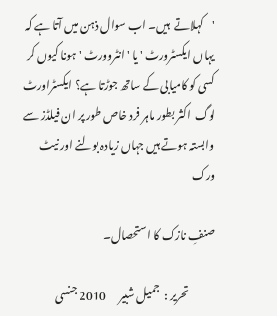'کہلاتے  ہیں۔ اب سوال ذہن میں آتا ہے کہ یہاں ایکسٹرورٹ ' یا ' انٹروورٹ ' ہونا کیوں کر کسی کو کامیابی کے ساتھ جوڑتا ہے؟ ایکسٹراورٹ  لوگ  اکثر بطور ماہر فرد خاص طور پر ان فیلڈز سے وابستہ ہوتے ہیں جہاں زیادہ بولنے اور نیٹ ورک

صنفِ نازک کا استحصال۔

            تحریر :  جمیل شبیر      2010 جنسی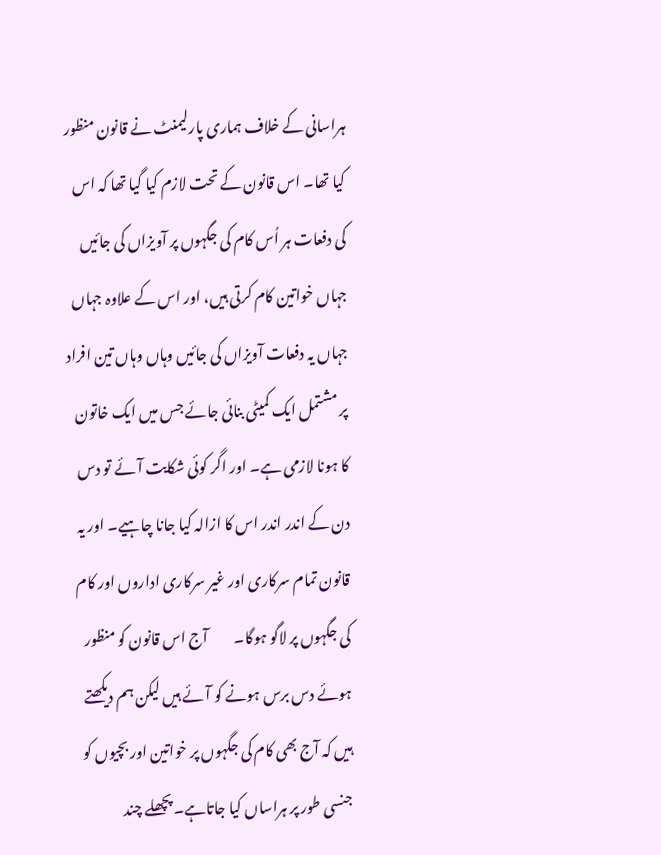ہراسانی کے خلاف ہماری پارلیمنٹ نے قانون منظور کیا تھا۔ اس قانون کے تحت لازم کیا گیا تھا کہ اس کی دفعات ہر اُس کام کی جگہوں پر آویزاں کی جائیں جہاں خواتین کام کرتی ہیں، اور اس کے علاوہ جہاں جہاں یہ دفعات آویزاں کی جائیں وہاں وہاں تین افراد پر مشتمل ایک کمیٹی بنائی جائے جس میں ایک خاتون کا ہونا لازمی ہے۔ اور اگر کوئی شکایت آئے تو دس دن کے اندر اندر اس کا ازالہ کیا جانا چاہیے۔ اور یہ قانون تمام سرکاری اور غیر سرکاری اداروں اور کام کی جگہوں پر لاگو ہوگا۔         آج اس قانون کو منظور ہوئے دس برس ہونے کو آئے ہیں لیکن ہم دیکھتے ہیں کہ آج بھی کام کی جگہوں پر خواتین اور بچیوں کو جنسی طور پر ہراساں کیا جاتاہے۔ پچھلے چند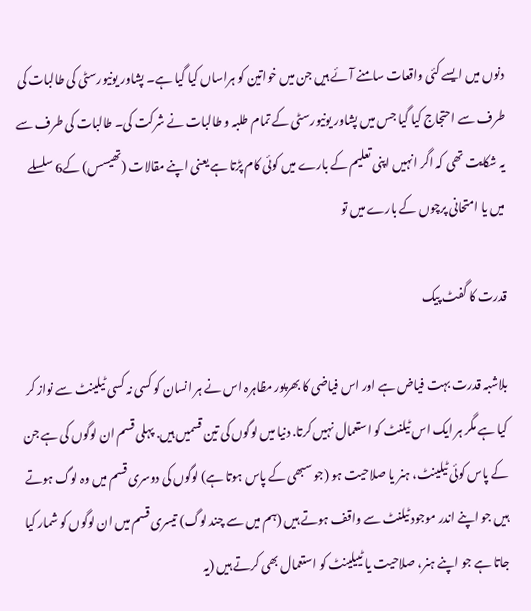دنوں میں ایسے کئی واقعات سامنے آئے ہیں جن میں خواتین کو ہراساں کیا گیا ہے۔ پشاور یونیورسٹی کی طالبات کی طرف سے احتجاج کیا گیا جس میں پشاور یونیورسٹی کے تمام طلبہ و طالبات نے شرکت کی۔ طالبات کی طرف سے یہ شکایت تھی کہ اگر انہیں اپنی تعلیم کے بارے میں کوئی کام پڑتا ہے یعنی اپنے مقالات (تھیسس) کے6 سلسلے میں یا امتحانی پرچوں کے بارے میں تو

قدرت کا گفٹ پیک

بلاشبہ قدرت بہت فیاض ہے اور اس فیاضی کا بھرپور مظاہرہ اس نے ہر انسان کو کسی نہ کسی ٹیلینٹ سے نواز کر کیا ہے مگر ہر ایک اس ٹیلنٹ کو استعمال نہیں کرتا. دنیا میں لوگوں کی تین قسمیں ہیں. پہلی قسم ان لوگوں کی ہے جن کے پاس کوئی ٹیلینٹ، ہنر یا صلاحیت ہو (جو سبھی کے پاس ہوتا ہے) لوگوں کی دوسری قسم میں وہ لوگ ہوتے ہیں جو اپنے اندر موجود ٹیلنٹ سے واقف ہوتے ہیں (ہم میں سے چند لوگ) تیسری قسم میں ان لوگوں کو شمار کیا جاتا ہے جو اپنے ہنر، صلاحیت یا ٹییلینٹ کو استعمال بھی کرتے ہیں (یہ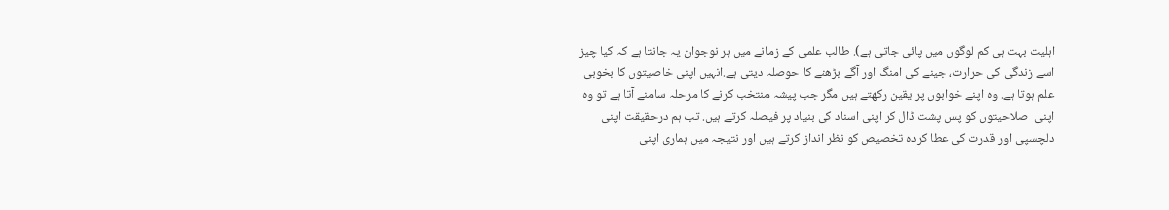اہلیت بہت ہی کم لوگوں میں پائی جاتی ہے). طالب علمی کے زمانے میں ہر نوجوان یہ جانتا ہے کہ کیا چیز اسے زندگی کی حرارت، جینے کی امنگ اور آگے بڑھنے کا حوصلہ دیتی ہے.انہیں اپنی خاصیتوں کا بخوبی علم ہوتا ہے. وہ اپنے خوابوں پر یقین رکھتے ہیں مگر جب پیشہ منتخب کرنے کا مرحلہ سامنے آتا ہے تو وہ اپنی  صلاحیتوں کو پس پشت ڈال کر اپنی اسناد کی بنیاد پر فیصلہ کرتے ہیں. تب ہم درحقیقت اپنی دلچسپی اور قدرت کی عطا کردہ تخصیص کو نظر انداز کرتے ہیں اور نتیجہ میں ہماری اپنی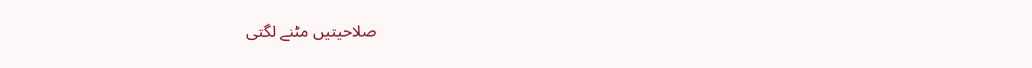صلاحیتیں مٹنے لگتی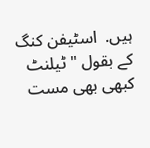ہیں.  اسٹیفن کنگ کے بقول "ٹیلنٹ کبھی بھی مست